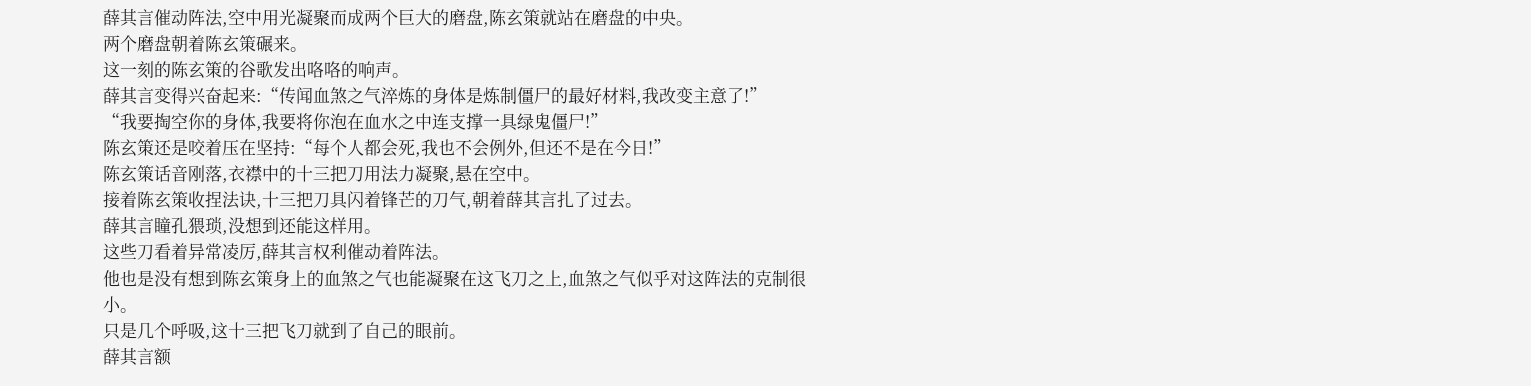薛其言催动阵法,空中用光凝聚而成两个巨大的磨盘,陈玄策就站在磨盘的中央。
两个磨盘朝着陈玄策碾来。
这一刻的陈玄策的谷歌发出咯咯的响声。
薛其言变得兴奋起来:“传闻血煞之气淬炼的身体是炼制僵尸的最好材料,我改变主意了!”
“我要掏空你的身体,我要将你泡在血水之中连支撑一具绿鬼僵尸!”
陈玄策还是咬着压在坚持:“每个人都会死,我也不会例外,但还不是在今日!”
陈玄策话音刚落,衣襟中的十三把刀用法力凝聚,悬在空中。
接着陈玄策收捏法诀,十三把刀具闪着锋芒的刀气,朝着薛其言扎了过去。
薛其言瞳孔猥琐,没想到还能这样用。
这些刀看着异常凌厉,薛其言权利催动着阵法。
他也是没有想到陈玄策身上的血煞之气也能凝聚在这飞刀之上,血煞之气似乎对这阵法的克制很小。
只是几个呼吸,这十三把飞刀就到了自己的眼前。
薛其言额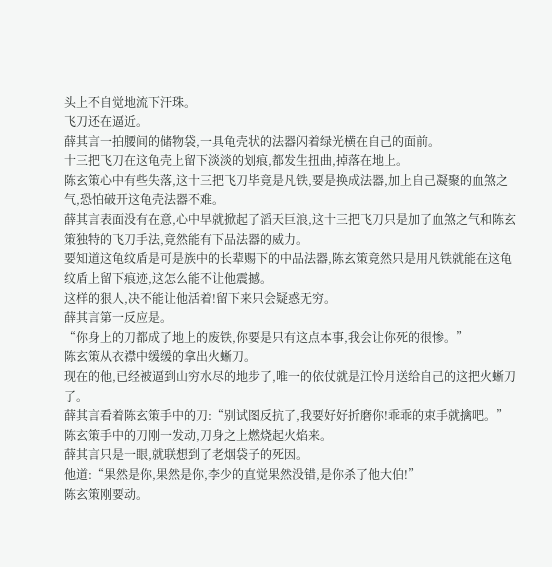头上不自觉地流下汗珠。
飞刀还在逼近。
薛其言一拍腰间的储物袋,一具龟壳状的法器闪着绿光横在自己的面前。
十三把飞刀在这龟壳上留下淡淡的划痕,都发生扭曲,掉落在地上。
陈玄策心中有些失落,这十三把飞刀毕竟是凡铁,要是换成法器,加上自己凝聚的血煞之气,恐怕破开这龟壳法器不难。
薛其言表面没有在意,心中早就掀起了滔天巨浪,这十三把飞刀只是加了血煞之气和陈玄策独特的飞刀手法,竟然能有下品法器的威力。
要知道这龟纹盾是可是族中的长辈赐下的中品法器,陈玄策竟然只是用凡铁就能在这龟纹盾上留下痕迹,这怎么能不让他震撼。
这样的狠人,决不能让他活着!留下来只会疑惑无穷。
薛其言第一反应是。
“你身上的刀都成了地上的废铁,你要是只有这点本事,我会让你死的很惨。”
陈玄策从衣襟中缓缓的拿出火蜥刀。
现在的他,已经被逼到山穷水尽的地步了,唯一的依仗就是江怜月送给自己的这把火蜥刀了。
薛其言看着陈玄策手中的刀:“别试图反抗了,我要好好折磨你!乖乖的束手就擒吧。”
陈玄策手中的刀刚一发动,刀身之上燃烧起火焰来。
薛其言只是一眼,就联想到了老烟袋子的死因。
他道:“果然是你,果然是你,李少的直觉果然没错,是你杀了他大伯!”
陈玄策刚要动。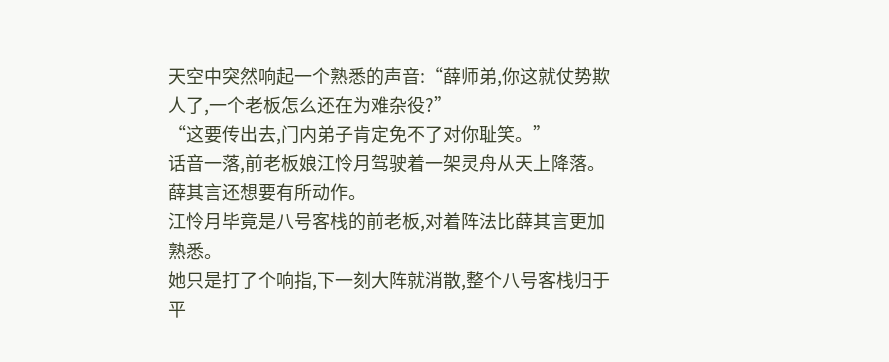天空中突然响起一个熟悉的声音:“薛师弟,你这就仗势欺人了,一个老板怎么还在为难杂役?”
“这要传出去,门内弟子肯定免不了对你耻笑。”
话音一落,前老板娘江怜月驾驶着一架灵舟从天上降落。
薛其言还想要有所动作。
江怜月毕竟是八号客栈的前老板,对着阵法比薛其言更加熟悉。
她只是打了个响指,下一刻大阵就消散,整个八号客栈归于平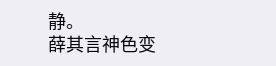静。
薛其言神色变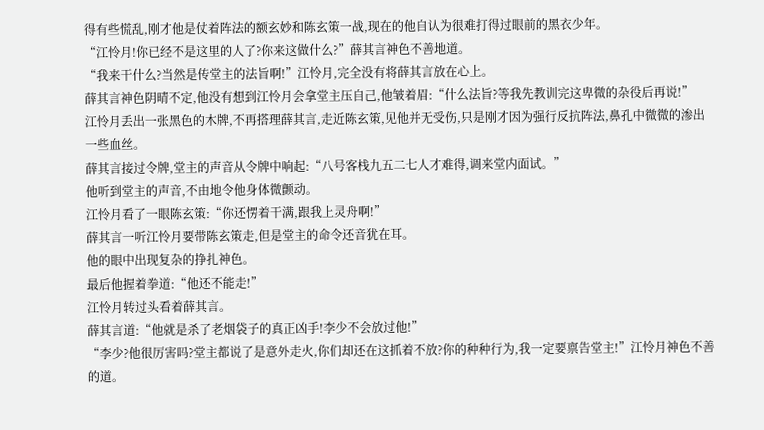得有些慌乱,刚才他是仗着阵法的额玄妙和陈玄策一战,现在的他自认为很难打得过眼前的黑衣少年。
“江怜月!你已经不是这里的人了?你来这做什么?”薛其言神色不善地道。
“我来干什么?当然是传堂主的法旨啊!”江怜月,完全没有将薛其言放在心上。
薛其言神色阴晴不定,他没有想到江怜月会拿堂主压自己,他皱着眉:“什么法旨?等我先教训完这卑微的杂役后再说!”
江怜月丢出一张黑色的木牌,不再搭理薛其言,走近陈玄策,见他并无受伤,只是刚才因为强行反抗阵法,鼻孔中微微的渗出一些血丝。
薛其言接过令牌,堂主的声音从令牌中响起:“八号客栈九五二七人才难得,调来堂内面试。”
他听到堂主的声音,不由地令他身体微颤动。
江怜月看了一眼陈玄策:“你还愣着干满,跟我上灵舟啊!”
薛其言一听江怜月要带陈玄策走,但是堂主的命令还音犹在耳。
他的眼中出现复杂的挣扎神色。
最后他握着拳道:“他还不能走!”
江怜月转过头看着薛其言。
薛其言道:“他就是杀了老烟袋子的真正凶手!李少不会放过他!”
“李少?他很厉害吗?堂主都说了是意外走火,你们却还在这抓着不放?你的种种行为,我一定要禀告堂主!”江怜月神色不善的道。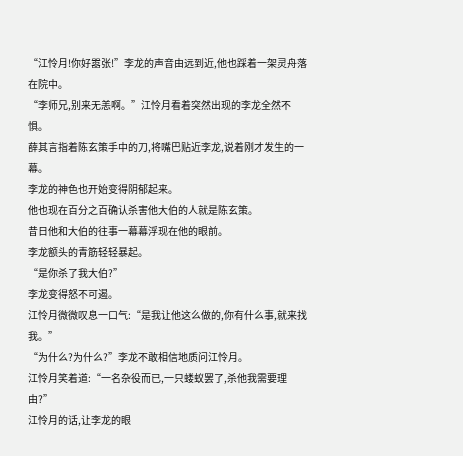“江怜月!你好嚣张!”李龙的声音由远到近,他也踩着一架灵舟落在院中。
“李师兄,别来无恙啊。”江怜月看着突然出现的李龙全然不惧。
薛其言指着陈玄策手中的刀,将嘴巴贴近李龙,说着刚才发生的一幕。
李龙的神色也开始变得阴郁起来。
他也现在百分之百确认杀害他大伯的人就是陈玄策。
昔日他和大伯的往事一幕幕浮现在他的眼前。
李龙额头的青筋轻轻暴起。
“是你杀了我大伯?”
李龙变得怒不可遏。
江怜月微微叹息一口气:“是我让他这么做的,你有什么事,就来找我。”
“为什么?为什么?”李龙不敢相信地质问江怜月。
江怜月笑着道:“一名杂役而已,一只蝼蚁罢了,杀他我需要理由?”
江怜月的话,让李龙的眼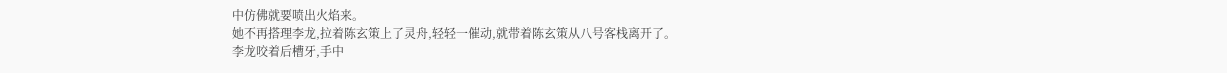中仿佛就要喷出火焰来。
她不再搭理李龙,拉着陈玄策上了灵舟,轻轻一催动,就带着陈玄策从八号客栈离开了。
李龙咬着后槽牙,手中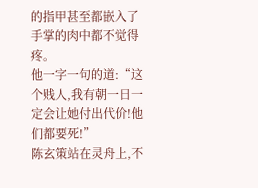的指甲甚至都嵌入了手掌的肉中都不觉得疼。
他一字一句的道:“这个贱人,我有朝一日一定会让她付出代价!他们都要死!”
陈玄策站在灵舟上,不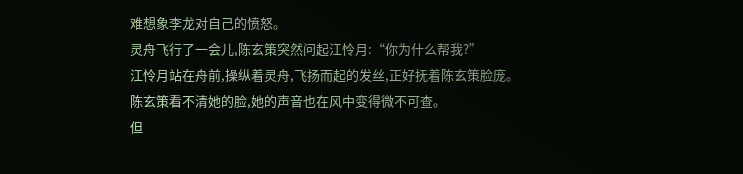难想象李龙对自己的愤怒。
灵舟飞行了一会儿,陈玄策突然问起江怜月:“你为什么帮我?”
江怜月站在舟前,操纵着灵舟,飞扬而起的发丝,正好抚着陈玄策脸庞。
陈玄策看不清她的脸,她的声音也在风中变得微不可查。
但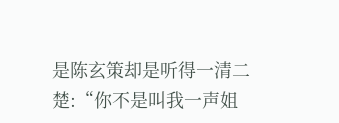是陈玄策却是听得一清二楚:“你不是叫我一声姐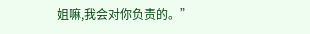姐嘛,我会对你负责的。”